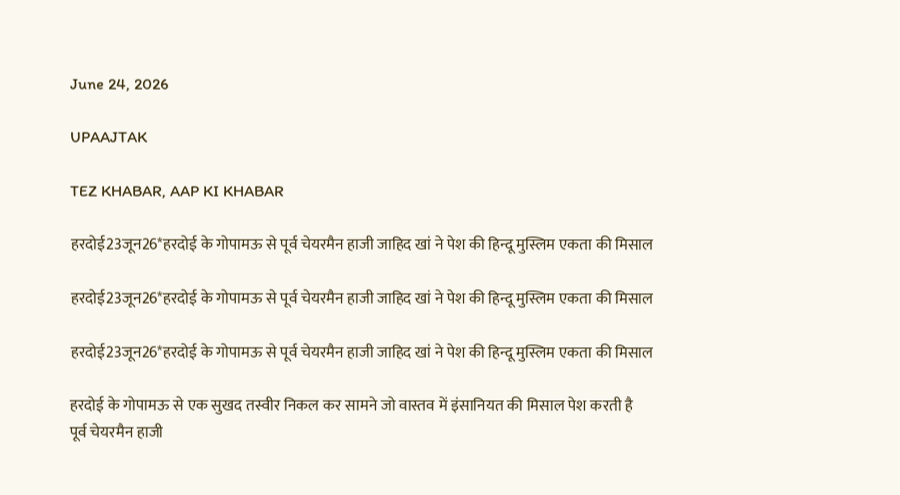June 24, 2026

UPAAJTAK

TEZ KHABAR, AAP KI KHABAR

हरदोई23जून26*हरदोई के गोपामऊ से पूर्व चेयरमैन हाजी जाहिद खां ने पेश की हिन्दू मुस्लिम एकता की मिसाल

हरदोई23जून26*हरदोई के गोपामऊ से पूर्व चेयरमैन हाजी जाहिद खां ने पेश की हिन्दू मुस्लिम एकता की मिसाल

हरदोई23जून26*हरदोई के गोपामऊ से पूर्व चेयरमैन हाजी जाहिद खां ने पेश की हिन्दू मुस्लिम एकता की मिसाल

हरदोई के गोपामऊ से एक सुखद तस्वीर निकल कर सामने जो वास्तव में इंसानियत की मिसाल पेश करती है
पूर्व चेयरमैन हाजी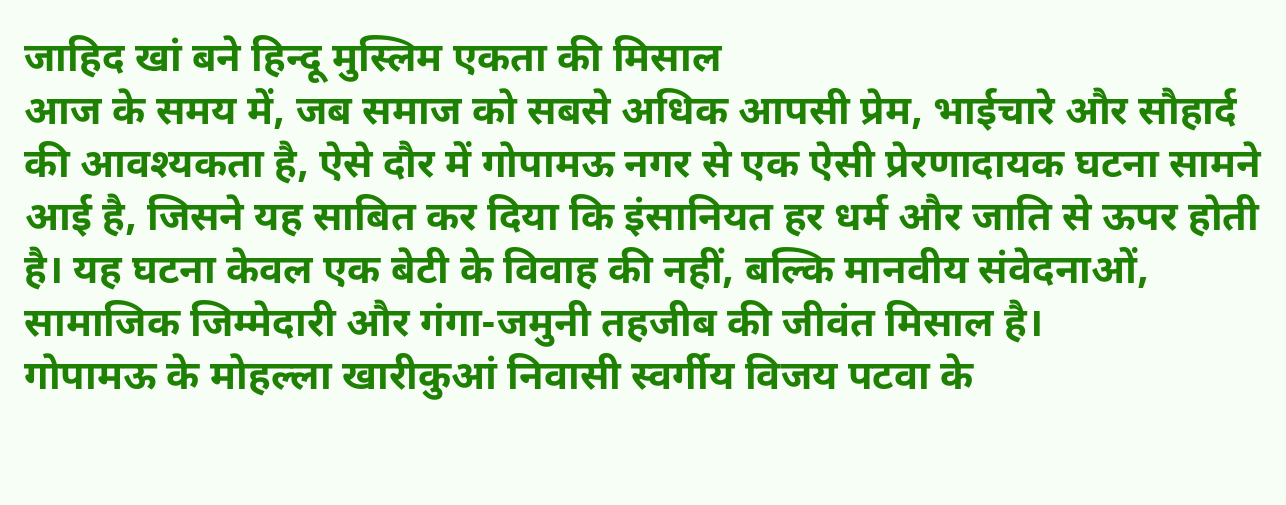जाहिद खां बने हिन्दू मुस्लिम एकता की मिसाल
आज के समय में, जब समाज को सबसे अधिक आपसी प्रेम, भाईचारे और सौहार्द की आवश्यकता है, ऐसे दौर में गोपामऊ नगर से एक ऐसी प्रेरणादायक घटना सामने आई है, जिसने यह साबित कर दिया कि इंसानियत हर धर्म और जाति से ऊपर होती है। यह घटना केवल एक बेटी के विवाह की नहीं, बल्कि मानवीय संवेदनाओं, सामाजिक जिम्मेदारी और गंगा-जमुनी तहजीब की जीवंत मिसाल है।
गोपामऊ के मोहल्ला खारीकुआं निवासी स्वर्गीय विजय पटवा के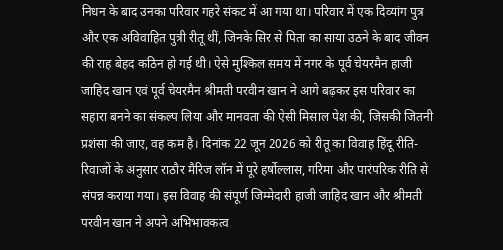निधन के बाद उनका परिवार गहरे संकट में आ गया था। परिवार में एक दिव्यांग पुत्र और एक अविवाहित पुत्री रीतू थीं, जिनके सिर से पिता का साया उठने के बाद जीवन की राह बेहद कठिन हो गई थी। ऐसे मुश्किल समय में नगर के पूर्व चेयरमैन हाजी जाहिद खान एवं पूर्व चेयरमैन श्रीमती परवीन खान ने आगे बढ़कर इस परिवार का सहारा बनने का संकल्प लिया और मानवता की ऐसी मिसाल पेश की, जिसकी जितनी प्रशंसा की जाए, वह कम है। दिनांक 22 जून 2026 को रीतू का विवाह हिंदू रीति-रिवाजों के अनुसार राठौर मैरिज लॉन में पूरे हर्षोल्लास, गरिमा और पारंपरिक रीति से संपन्न कराया गया। इस विवाह की संपूर्ण जिम्मेदारी हाजी जाहिद खान और श्रीमती परवीन खान ने अपने अभिभावकत्व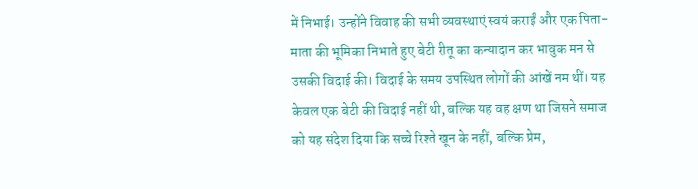में निभाई। उन्होंने विवाह की सभी व्यवस्थाएं स्वयं कराईं और एक पिता-माता की भूमिका निभाते हुए बेटी रीतू का कन्यादान कर भावुक मन से उसकी विदाई की। विदाई के समय उपस्थित लोगों की आंखें नम थीं। यह केवल एक बेटी की विदाई नहीं थी, बल्कि यह वह क्षण था जिसने समाज को यह संदेश दिया कि सच्चे रिश्ते खून के नहीं, बल्कि प्रेम,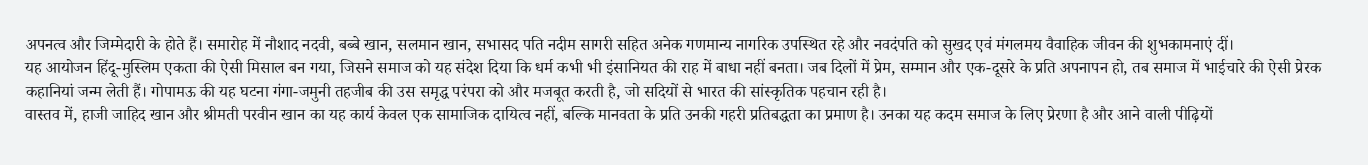अपनत्व और जिम्मेदारी के होते हैं। समारोह में नौशाद नदवी, बब्बे खान, सलमान खान, सभासद पति नदीम सागरी सहित अनेक गणमान्य नागरिक उपस्थित रहे और नवदंपति को सुखद एवं मंगलमय वैवाहिक जीवन की शुभकामनाएं दीं।
यह आयोजन हिंदू-मुस्लिम एकता की ऐसी मिसाल बन गया, जिसने समाज को यह संदेश दिया कि धर्म कभी भी इंसानियत की राह में बाधा नहीं बनता। जब दिलों में प्रेम, सम्मान और एक-दूसरे के प्रति अपनापन हो, तब समाज में भाईचारे की ऐसी प्रेरक कहानियां जन्म लेती हैं। गोपामऊ की यह घटना गंगा-जमुनी तहजीब की उस समृद्ध परंपरा को और मजबूत करती है, जो सदियों से भारत की सांस्कृतिक पहचान रही है।
वास्तव में, हाजी जाहिद खान और श्रीमती परवीन खान का यह कार्य केवल एक सामाजिक दायित्व नहीं, बल्कि मानवता के प्रति उनकी गहरी प्रतिबद्धता का प्रमाण है। उनका यह कदम समाज के लिए प्रेरणा है और आने वाली पीढ़ियों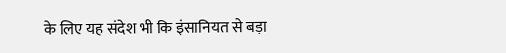के लिए यह संदेश भी कि इंसानियत से बड़ा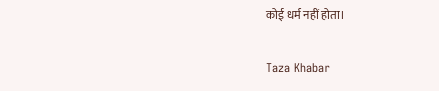कोई धर्म नहीं होता।

Taza Khabar